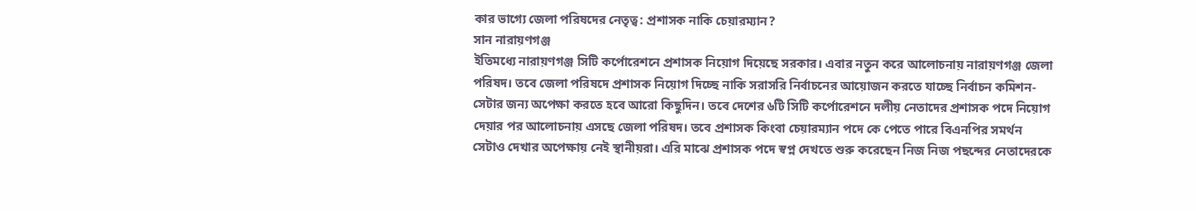কার ভাগ্যে জেলা পরিষদের নেতৃত্ব: প্রশাসক নাকি চেয়ারম্যান?
সান নারায়ণগঞ্জ
ইতিমধ্যে নারায়ণগঞ্জ সিটি কর্পোরেশনে প্রশাসক নিয়োগ দিয়েছে সরকার। এবার নতুন করে আলোচনায় নারায়ণগঞ্জ জেলা পরিষদ। তবে জেলা পরিষদে প্রশাসক নিয়োগ দিচ্ছে নাকি সরাসরি নির্বাচনের আয়োজন করতে যাচ্ছে নির্বাচন কমিশন- সেটার জন্য অপেক্ষা করতে হবে আরো কিছুদিন। তবে দেশের ৬টি সিটি কর্পোরেশনে দলীয় নেতাদের প্রশাসক পদে নিয়োগ দেয়ার পর আলোচনায় এসছে জেলা পরিষদ। তবে প্রশাসক কিংবা চেয়ারম্যান পদে কে পেতে পারে বিএনপির সমর্থন সেটাও দেখার অপেক্ষায় নেই স্থানীয়রা। এরি মাঝে প্রশাসক পদে স্বপ্ন দেখতে শুরু করেছেন নিজ নিজ পছন্দের নেতাদেরকে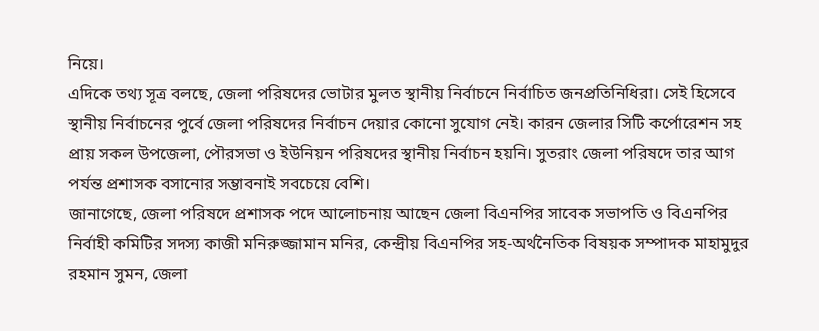নিয়ে।
এদিকে তথ্য সূত্র বলছে, জেলা পরিষদের ভোটার মুলত স্থানীয় নির্বাচনে নির্বাচিত জনপ্রতিনিধিরা। সেই হিসেবে স্থানীয় নির্বাচনের পুর্বে জেলা পরিষদের নির্বাচন দেয়ার কোনো সুযোগ নেই। কারন জেলার সিটি কর্পোরেশন সহ প্রায় সকল উপজেলা, পৌরসভা ও ইউনিয়ন পরিষদের স্থানীয় নির্বাচন হয়নি। সুতরাং জেলা পরিষদে তার আগ পর্যন্ত প্রশাসক বসানোর সম্ভাবনাই সবচেয়ে বেশি।
জানাগেছে, জেলা পরিষদে প্রশাসক পদে আলোচনায় আছেন জেলা বিএনপির সাবেক সভাপতি ও বিএনপির নির্বাহী কমিটির সদস্য কাজী মনিরুজ্জামান মনির, কেন্দ্রীয় বিএনপির সহ-অর্থনৈতিক বিষয়ক সম্পাদক মাহামুদুর রহমান সুমন, জেলা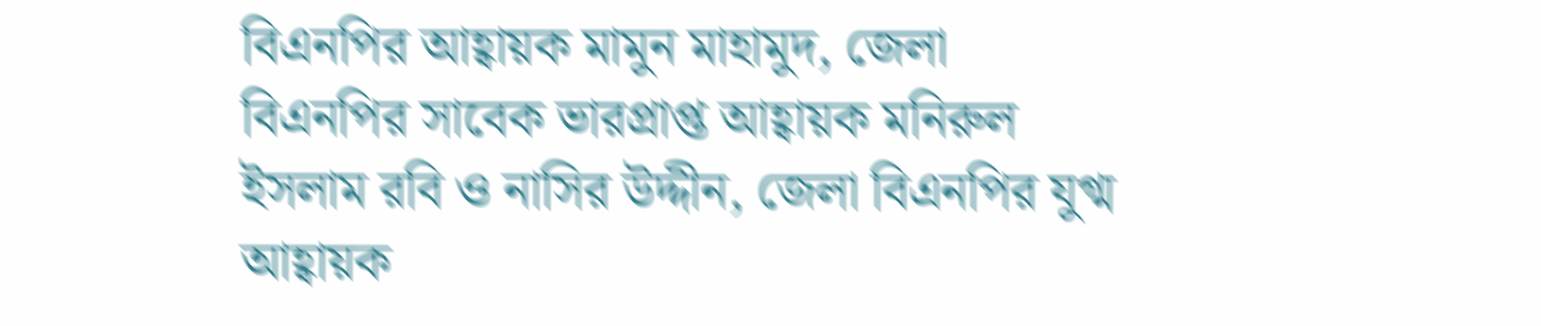বিএনপির আহ্বায়ক মামুন মাহামুদ, জেলা বিএনপির সাবেক ভারপ্রাপ্ত আহ্বায়ক মনিরুল ইসলাম রবি ও নাসির উদ্দীন, জেলা বিএনপির যুগ্ম আহ্বায়ক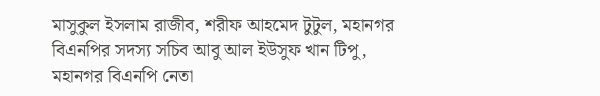মাসুকুল ইসলাম রাজীব, শরীফ আহমেদ টুটুল, মহানগর বিএনপির সদস্য সচিব আবু আল ইউসুফ খান টিপু, মহানগর বিএনপি নেতা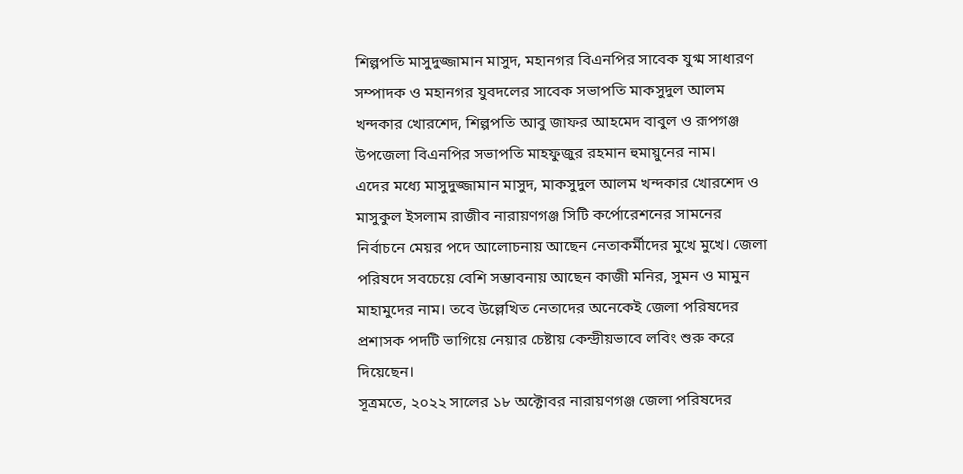শিল্পপতি মাসুদুজ্জামান মাসুদ, মহানগর বিএনপির সাবেক যুগ্ম সাধারণ সম্পাদক ও মহানগর যুবদলের সাবেক সভাপতি মাকসুদুল আলম খন্দকার খোরশেদ, শিল্পপতি আবু জাফর আহমেদ বাবুল ও রূপগঞ্জ উপজেলা বিএনপির সভাপতি মাহফুজুর রহমান হুমায়ুনের নাম।
এদের মধ্যে মাসুদুজ্জামান মাসুদ, মাকসুদুল আলম খন্দকার খোরশেদ ও মাসুকুল ইসলাম রাজীব নারায়ণগঞ্জ সিটি কর্পোরেশনের সামনের নির্বাচনে মেয়র পদে আলোচনায় আছেন নেতাকর্মীদের মুখে মুখে। জেলা পরিষদে সবচেয়ে বেশি সম্ভাবনায় আছেন কাজী মনির, সুমন ও মামুন মাহামুদের নাম। তবে উল্লেখিত নেতাদের অনেকেই জেলা পরিষদের প্রশাসক পদটি ভাগিয়ে নেয়ার চেষ্টায় কেন্দ্রীয়ভাবে লবিং শুরু করে দিয়েছেন।
সূত্রমতে, ২০২২ সালের ১৮ অক্টোবর নারায়ণগঞ্জ জেলা পরিষদের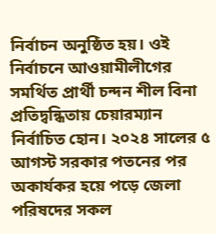নির্বাচন অনুষ্ঠিত হয়। ওই নির্বাচনে আওয়ামীলীগের সমর্থিত প্রার্থী চন্দন শীল বিনা প্রতিদ্বন্ধিতায় চেয়ারম্যান নির্বাচিত হোন। ২০২৪ সালের ৫ আগস্ট সরকার পতনের পর অকার্যকর হয়ে পড়ে জেলা পরিষদের সকল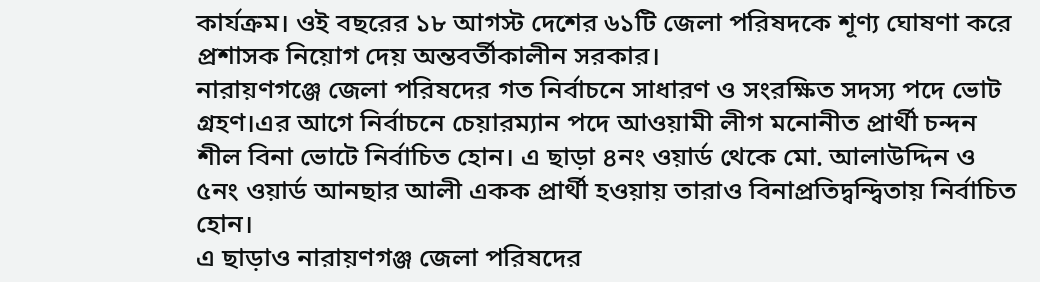কার্যক্রম। ওই বছরের ১৮ আগস্ট দেশের ৬১টি জেলা পরিষদকে শূণ্য ঘোষণা করে প্রশাসক নিয়োগ দেয় অন্তবর্তীকালীন সরকার।
নারায়ণগঞ্জে জেলা পরিষদের গত নির্বাচনে সাধারণ ও সংরক্ষিত সদস্য পদে ভোট গ্রহণ।এর আগে নির্বাচনে চেয়ারম্যান পদে আওয়ামী লীগ মনোনীত প্রার্থী চন্দন শীল বিনা ভোটে নির্বাচিত হোন। এ ছাড়া ৪নং ওয়ার্ড থেকে মো. আলাউদ্দিন ও ৫নং ওয়ার্ড আনছার আলী একক প্রার্থী হওয়ায় তারাও বিনাপ্রতিদ্বন্দ্বিতায় নির্বাচিত হোন।
এ ছাড়াও নারায়ণগঞ্জ জেলা পরিষদের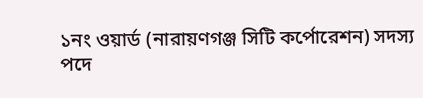১নং ওয়ার্ড (নারায়ণগঞ্জ সিটি কর্পোরেশন) সদস্য পদে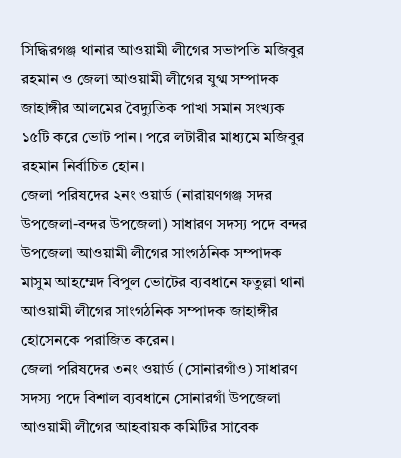সিদ্ধিরগঞ্জ থানার আওয়ামী লীগের সভাপতি মজিবুর রহমান ও জেলা আওয়ামী লীগের যুগ্ম সম্পাদক জাহাঙ্গীর আলমের বৈদ্যুতিক পাখা সমান সংখ্যক ১৫টি করে ভোট পান। পরে লটারীর মাধ্যমে মজিবুর রহমান নির্বাচিত হোন।
জেলা পরিষদের ২নং ওয়ার্ড (নারায়ণগঞ্জ সদর উপজেলা-বন্দর উপজেলা) সাধারণ সদস্য পদে বন্দর উপজেলা আওয়ামী লীগের সাংগঠনিক সম্পাদক মাসুম আহম্মেদ বিপুল ভোটের ব্যবধানে ফতুল্লা থানা আওয়ামী লীগের সাংগঠনিক সম্পাদক জাহাঙ্গীর হোসেনকে পরাজিত করেন।
জেলা পরিষদের ৩নং ওয়ার্ড (সোনারগাঁও) সাধারণ সদস্য পদে বিশাল ব্যবধানে সোনারগাঁ উপজেলা আওয়ামী লীগের আহবায়ক কমিটির সাবেক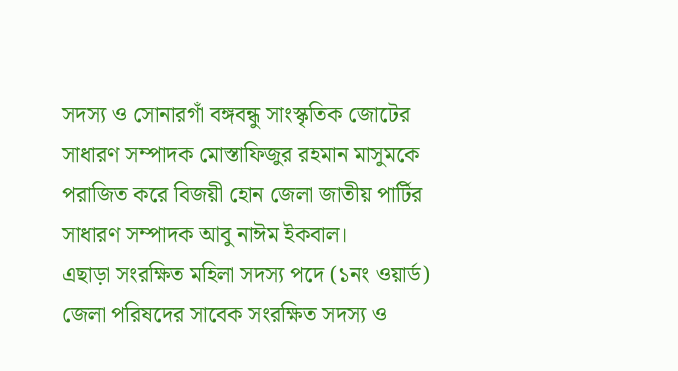সদস্য ও সোনারগাঁ বঙ্গবন্ধু সাংস্কৃতিক জোটের সাধারণ সম্পাদক মোস্তাফিজুর রহমান মাসুমকে পরাজিত করে বিজয়ী হোন জেলা জাতীয় পার্টির সাধারণ সম্পাদক আবু নাঈম ইকবাল।
এছাড়া সংরক্ষিত মহিলা সদস্য পদে (১নং ওয়ার্ড) জেলা পরিষদের সাবেক সংরক্ষিত সদস্য ও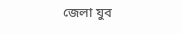জেলা যুব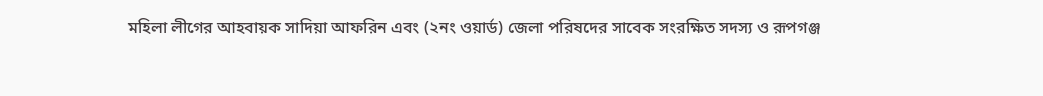মহিলা লীগের আহবায়ক সাদিয়া আফরিন এবং (২নং ওয়ার্ড) জেলা পরিষদের সাবেক সংরক্ষিত সদস্য ও রূপগঞ্জ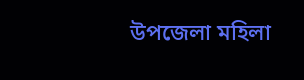উপজেলা মহিলা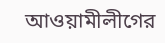আওয়ামীলীগের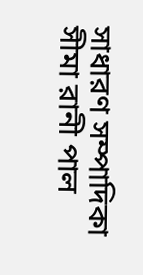সাধারণ সম্পাদিকা সীমা রানী পাল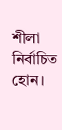শীলা নির্বাচিত হোন।